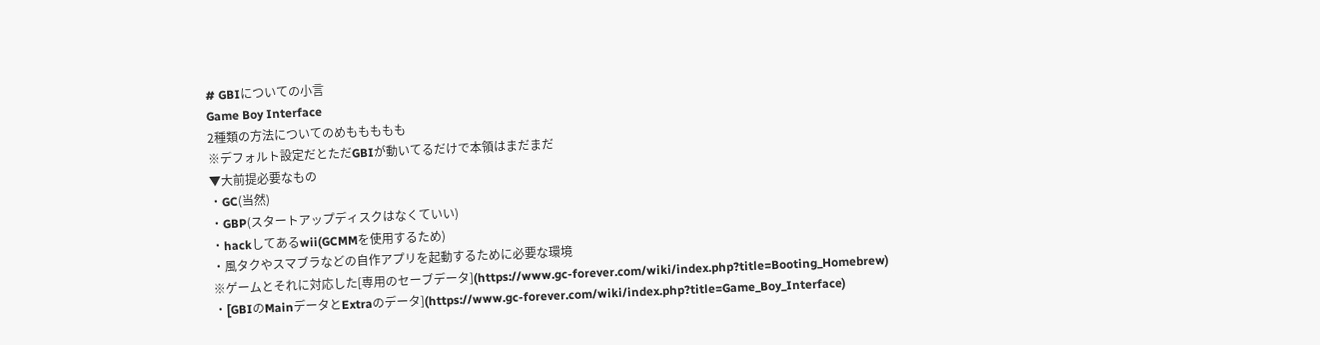# GBIについての小言
Game Boy Interface
2種類の方法についてのめももももも
※デフォルト設定だとただGBIが動いてるだけで本領はまだまだ
▼大前提必要なもの
・GC(当然)
・GBP(スタートアップディスクはなくていい)
・hackしてあるwii(GCMMを使用するため)
・風タクやスマブラなどの自作アプリを起動するために必要な環境
※ゲームとそれに対応した[専用のセーブデータ](https://www.gc-forever.com/wiki/index.php?title=Booting_Homebrew)
・[GBIのMainデータとExtraのデータ](https://www.gc-forever.com/wiki/index.php?title=Game_Boy_Interface)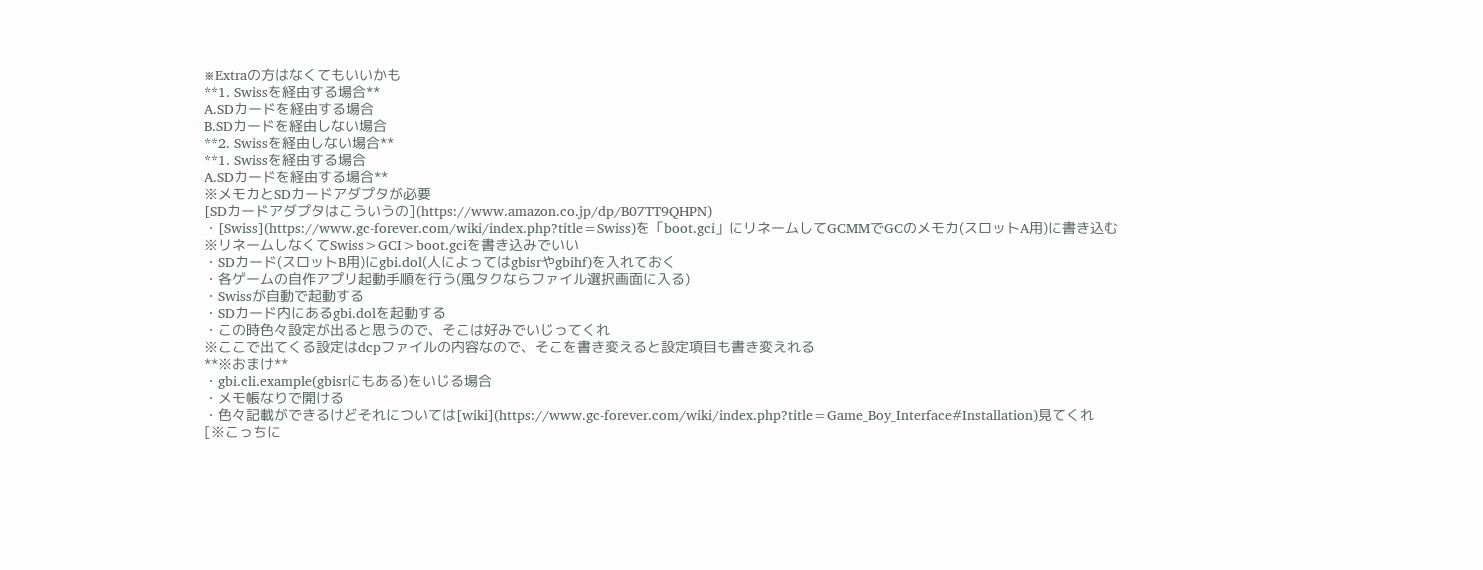※Extraの方はなくてもいいかも
**1. Swissを経由する場合**
A.SDカードを経由する場合
B.SDカードを経由しない場合
**2. Swissを経由しない場合**
**1. Swissを経由する場合
A.SDカードを経由する場合**
※メモカとSDカードアダプタが必要
[SDカードアダプタはこういうの](https://www.amazon.co.jp/dp/B07TT9QHPN)
・[Swiss](https://www.gc-forever.com/wiki/index.php?title=Swiss)を「boot.gci」にリネームしてGCMMでGCのメモカ(スロットA用)に書き込む
※リネームしなくてSwiss>GCI>boot.gciを書き込みでいい
・SDカード(スロットB用)にgbi.dol(人によってはgbisrやgbihf)を入れておく
・各ゲームの自作アプリ起動手順を行う(風タクならファイル選択画面に入る)
・Swissが自動で起動する
・SDカード内にあるgbi.dolを起動する
・この時色々設定が出ると思うので、そこは好みでいじってくれ
※ここで出てくる設定はdcpファイルの内容なので、そこを書き変えると設定項目も書き変えれる
**※おまけ**
・gbi.cli.example(gbisrにもある)をいじる場合
・メモ帳なりで開ける
・色々記載ができるけどそれについては[wiki](https://www.gc-forever.com/wiki/index.php?title=Game_Boy_Interface#Installation)見てくれ
[※こっちに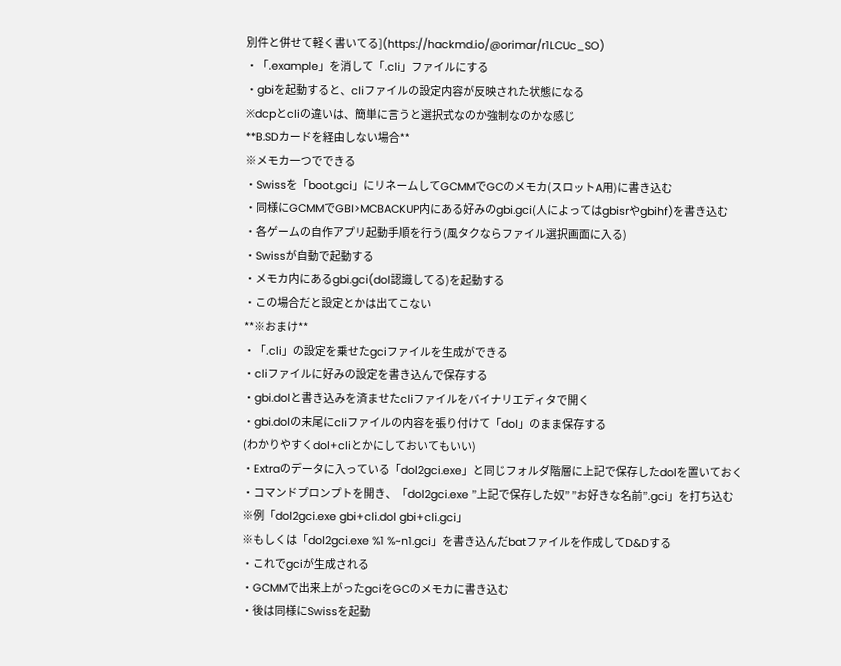別件と併せて軽く書いてる](https://hackmd.io/@orimar/r1LCUc_SO)
・「.example」を消して「.cli」ファイルにする
・gbiを起動すると、cliファイルの設定内容が反映された状態になる
※dcpとcliの違いは、簡単に言うと選択式なのか強制なのかな感じ
**B.SDカードを経由しない場合**
※メモカ一つでできる
・Swissを「boot.gci」にリネームしてGCMMでGCのメモカ(スロットA用)に書き込む
・同様にGCMMでGBI>MCBACKUP内にある好みのgbi.gci(人によってはgbisrやgbihf)を書き込む
・各ゲームの自作アプリ起動手順を行う(風タクならファイル選択画面に入る)
・Swissが自動で起動する
・メモカ内にあるgbi.gci(dol認識してる)を起動する
・この場合だと設定とかは出てこない
**※おまけ**
・「.cli」の設定を乗せたgciファイルを生成ができる
・cliファイルに好みの設定を書き込んで保存する
・gbi.dolと書き込みを済ませたcliファイルをバイナリエディタで開く
・gbi.dolの末尾にcliファイルの内容を張り付けて「dol」のまま保存する
(わかりやすくdol+cliとかにしておいてもいい)
・Extraのデータに入っている「dol2gci.exe」と同じフォルダ階層に上記で保存したdolを置いておく
・コマンドプロンプトを開き、「dol2gci.exe ”上記で保存した奴” ”お好きな名前”.gci」を打ち込む
※例「dol2gci.exe gbi+cli.dol gbi+cli.gci」
※もしくは「dol2gci.exe %1 %~n1.gci」を書き込んだbatファイルを作成してD&Dする
・これでgciが生成される
・GCMMで出来上がったgciをGCのメモカに書き込む
・後は同様にSwissを起動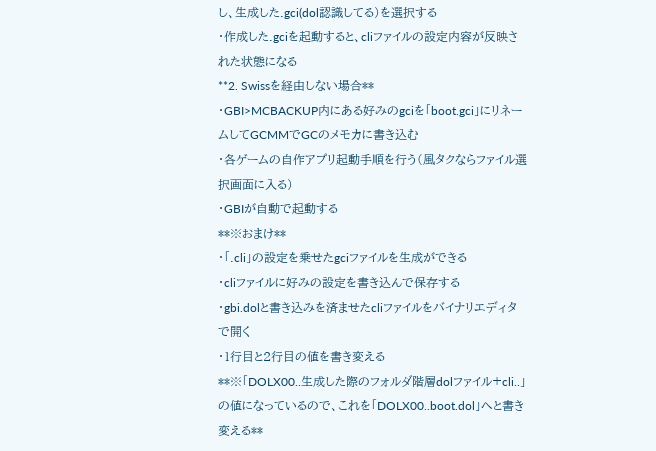し、生成した.gci(dol認識してる)を選択する
・作成した.gciを起動すると、cliファイルの設定内容が反映された状態になる
**2. Swissを経由しない場合**
・GBI>MCBACKUP内にある好みのgciを「boot.gci」にリネームしてGCMMでGCのメモカに書き込む
・各ゲームの自作アプリ起動手順を行う(風タクならファイル選択画面に入る)
・GBIが自動で起動する
**※おまけ**
・「.cli」の設定を乗せたgciファイルを生成ができる
・cliファイルに好みの設定を書き込んで保存する
・gbi.dolと書き込みを済ませたcliファイルをバイナリエディタで開く
・1行目と2行目の値を書き変える
**※「DOLX00..生成した際のフォルダ階層dolファイル+cli..」の値になっているので、これを「DOLX00..boot.dol」へと書き変える**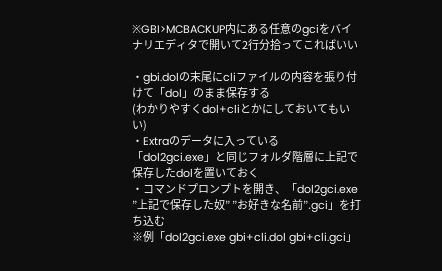※GBI>MCBACKUP内にある任意のgciをバイナリエディタで開いて2行分拾ってこればいい

・gbi.dolの末尾にcliファイルの内容を張り付けて「dol」のまま保存する
(わかりやすくdol+cliとかにしておいてもいい)
・Extraのデータに入っている「dol2gci.exe」と同じフォルダ階層に上記で保存したdolを置いておく
・コマンドプロンプトを開き、「dol2gci.exe ”上記で保存した奴” ”お好きな名前”.gci」を打ち込む
※例「dol2gci.exe gbi+cli.dol gbi+cli.gci」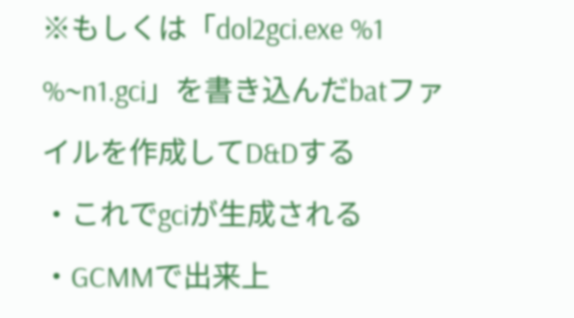※もしくは「dol2gci.exe %1 %~n1.gci」を書き込んだbatファイルを作成してD&Dする
・これでgciが生成される
・GCMMで出来上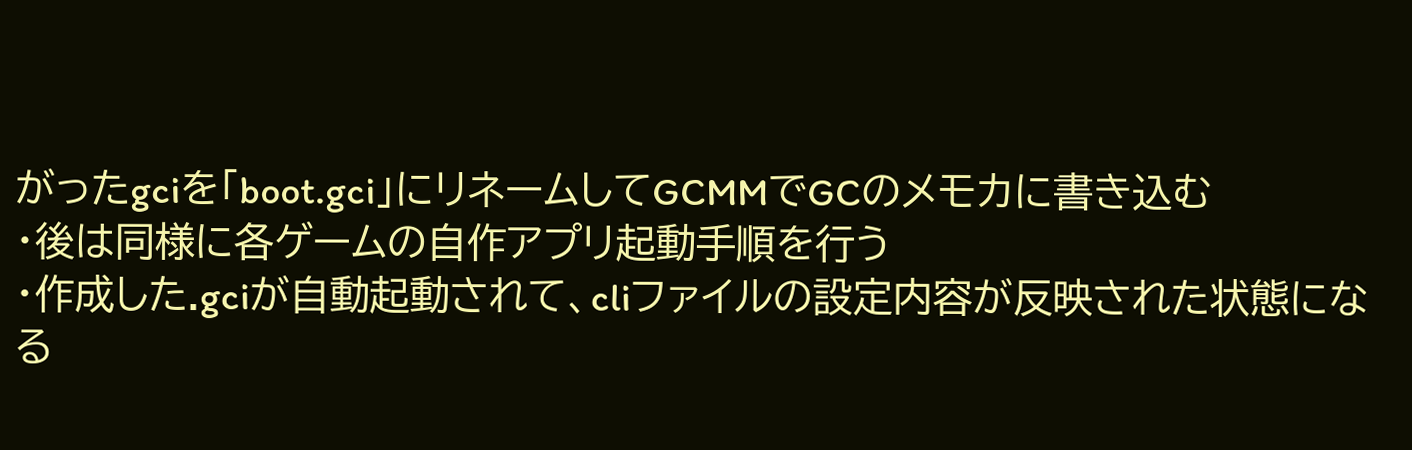がったgciを「boot.gci」にリネームしてGCMMでGCのメモカに書き込む
・後は同様に各ゲームの自作アプリ起動手順を行う
・作成した.gciが自動起動されて、cliファイルの設定内容が反映された状態になる